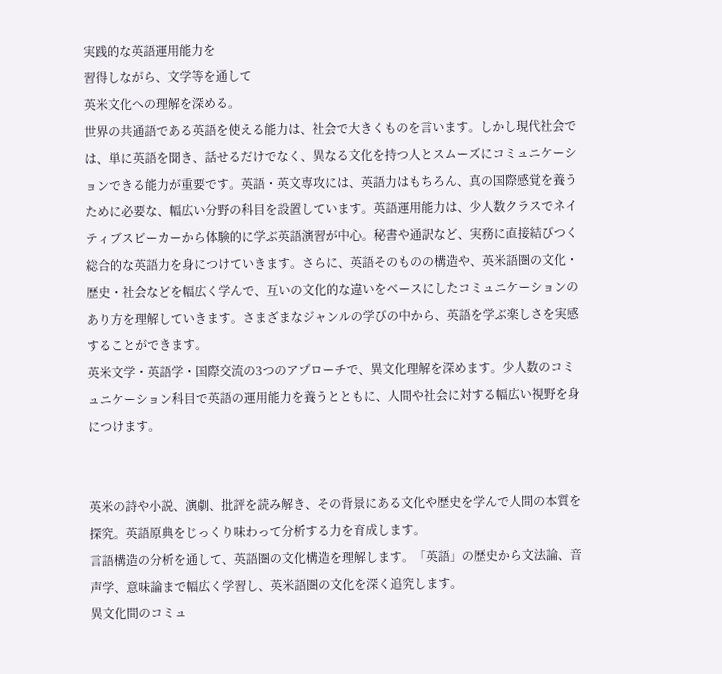実践的な英語運用能力を
習得しながら、文学等を通して
英米文化への理解を深める。
世界の共通語である英語を使える能力は、社会で大きくものを言います。しかし現代社会では、単に英語を聞き、話せるだけでなく、異なる文化を持つ人とスムーズにコミュニケーションできる能力が重要です。英語・英文専攻には、英語力はもちろん、真の国際感覚を養うために必要な、幅広い分野の科目を設置しています。英語運用能力は、少人数クラスでネイティブスピーカーから体験的に学ぶ英語演習が中心。秘書や通訳など、実務に直接結びつく総合的な英語力を身につけていきます。さらに、英語そのものの構造や、英米語圏の文化・歴史・社会などを幅広く学んで、互いの文化的な違いをベースにしたコミュニケーションのあり方を理解していきます。さまざまなジャンルの学びの中から、英語を学ぶ楽しさを実感することができます。
英米文学・英語学・国際交流の3つのアプローチで、異文化理解を深めます。少人数のコミュニケーション科目で英語の運用能力を養うとともに、人間や社会に対する幅広い視野を身につけます。


英米の詩や小説、演劇、批評を読み解き、その背景にある文化や歴史を学んで人間の本質を探究。英語原典をじっくり味わって分析する力を育成します。
言語構造の分析を通して、英語圏の文化構造を理解します。「英語」の歴史から文法論、音声学、意味論まで幅広く学習し、英米語圏の文化を深く追究します。
異文化間のコミュ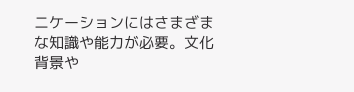ニケーションにはさまざまな知識や能力が必要。文化背景や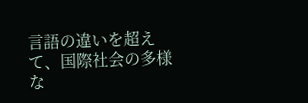言語の違いを超えて、国際社会の多様な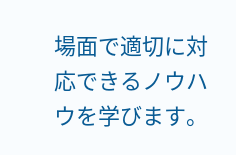場面で適切に対応できるノウハウを学びます。